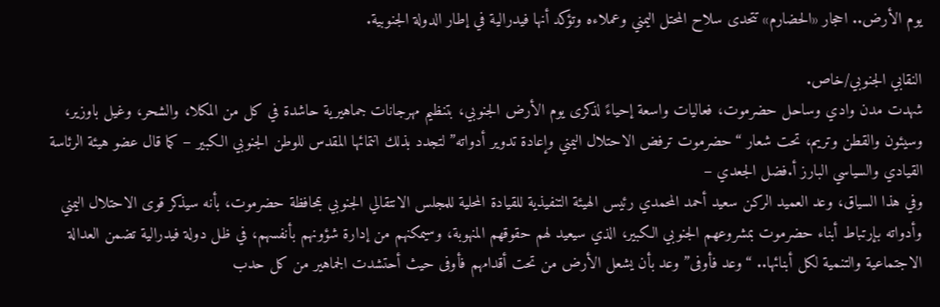يوم الأرض.. احجار «الحضارم» تتحدى سلاح المحتل اليمني وعملاءه وتؤكد أنها فيدرالية في إطار الدولة الجنوبية.

النقابي الجنوبي/خاص.
شهدت مدن وادي وساحل حضرموت، فعاليات واسعة إحياءً لذكرى يوم الأرض الجنوبي، بتنظيم مهرجانات جماهيرية حاشدة في كل من المكلا، والشحر، وغيل باوزير، وسيئون والقطن وتريم، تحت شعار “حضرموت ترفض الاحتلال اليمني وإعادة تدوير أدواته” لتجدد بذلك انتمائها المقدس للوطن الجنوبي الكبير – كما قال عضو هيئة الرئاسة القيادي والسياسي البارز أ.فضل الجعدي –
وفي هذا السياق، وعد العميد الركن سعيد أحمد المحمدي رئيس الهيئة التنفيذية للقيادة المحلية للمجلس الانتقالي الجنوبي بمحافظة حضرموت، بأنه سيذكر قوى الاحتلال اليمني وأدواته بإرتباط أبناء حضرموت بمشروعهم الجنوبي الكبير، الذي سيعيد لهم حقوقهم المنهوبة، وسيمكنهم من إدارة شؤونهم بأنفسهم، في ظل دولة فيدرالية تضمن العدالة الاجتماعية والتنمية لكل أبنائها.. “وعد فأوفى” وعد بأن يشعل الأرض من تحت أقدامهم فأوفى حيث أحتشدت الجماهير من كل حدب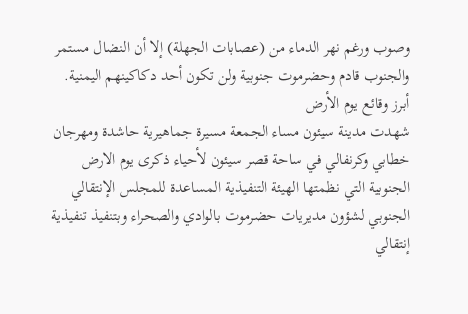وصوب ورغم نهر الدماء من (عصابات الجهلة) إلا أن النضال مستمر والجنوب قادم وحضرموت جنوبية ولن تكون أحد دكاكينهم اليمنية.
أبرز وقائع يوم الأرض
شهدت مدينة سيئون مساء الجمعة مسيرة جماهيرية حاشدة ومهرجان خطابي وكرنفالي في ساحة قصر سيئون لأحياء ذكرى يوم الارض الجنوبية التي نظمتها الهيئة التنفيذية المساعدة للمجلس الإنتقالي الجنوبي لشؤون مديريات حضرموت بالوادي والصحراء وبتنفيذ تنفيذية إنتقالي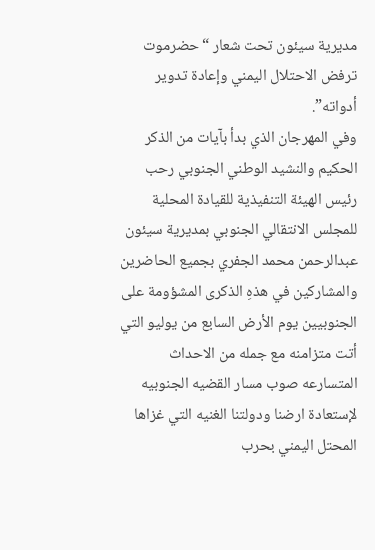مديرية سيئون تحت شعار “حضرموت ترفض الاحتلال اليمني وإعادة تدوير أدواته”.
وفي المهرجان الذي بدأ بآيات من الذكر الحكيم والنشيد الوطني الجنوبي رحب رئيس الهيئة التنفيذية للقيادة المحلية للمجلس الانتقالي الجنوبي بمديرية سيئون عبدالرحمن محمد الجفري بجميع الحاضرين والمشاركين في هذهِ الذكرى المشؤومة على الجنوبيين يوم الأرض السابع من يوليو التي أتت متزامنه مع جمله من الاحداث المتسارعه صوب مسار القضيه الجنوبيه لإستعادة ارضنا ودولتنا الغنيه التي غزاها المحتل اليمني بحرب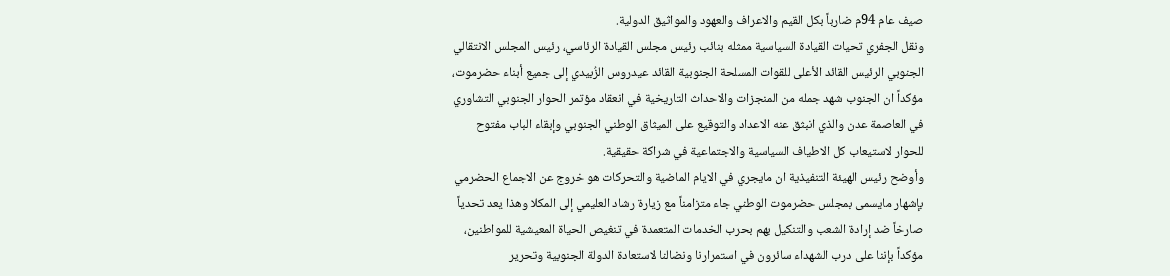صيف عام 94م ضارباً بكل القيم والاعراف والعهود والمواثيق الدولية.
ونقل الجفري تحيات القيادة السياسية ممثله بنائب رئيس مجلس القيادة الرئاسي، رئيس المجلس الانتقالي الجنوبي الرئيس القائد الأعلى للقوات المسلحة الجنوبية القائد عيدروس الزُبيدي إلى جميع أبناء حضرموت، مؤكداً ان الجنوب شهد جمله من المنجزات والاحداث التاريخية في انعقاد مؤتمر الحوار الجنوبي التشاوري في العاصمة عدن والذي انبثق عنه الاعداد والتوقيع على الميثاق الوطني الجنوبي وإبقاء الباب مفتوح للحوار لاستيعاب كل الاطياف السياسية والاجتماعية في شراكة حقيقية.
وأوضح رئيس الهيئة التنفيذية ان مايجري في الايام الماضية والتحركات هو خروج عن الاجماع الحضرمي بإشهار مايسمى بمجلس حضرموت الوطني جاء متزامناً مع زيارة رشاد العليمي إلى المكلا وهذا يعد تحدياً صارخاً ضد إرادة الشعب والتنكيل بهم بحرب الخدمات المتعمدة في تنغيص الحياة المعيشية للمواطنين، مؤكداً بإننا على درب الشهداء سائرون في استمرارنا ونضالنا لاستعادة الدولة الجنوبية وتحرير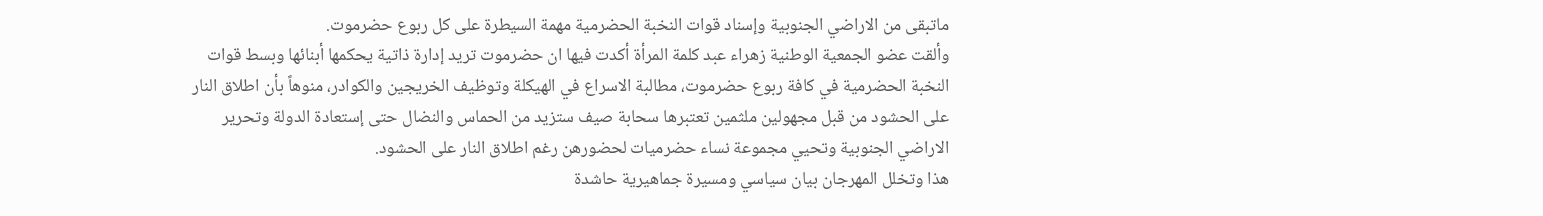ماتبقى من الاراضي الجنوبية وإسناد قوات النخبة الحضرمية مهمة السيطرة على كل ربوع حضرموت.
وألقت عضو الجمعية الوطنية زهراء عبد كلمة المرأة أكدت فيها ان حضرموت تريد إدارة ذاتية يحكمها أبنائها وبسط قوات النخبة الحضرمية في كافة ربوع حضرموت، مطالبة الاسراع في الهيكلة وتوظيف الخريجين والكوادر، منوهاً بأن اطلاق النار على الحشود من قبل مجهولين ملثمين تعتبرها سحابة صيف ستزيد من الحماس والنضال حتى إستعادة الدولة وتحرير الاراضي الجنوبية وتحيي مجموعة نساء حضرميات لحضورهن رغم اطلاق النار على الحشود.
هذا وتخلل المهرجان بيان سياسي ومسيرة جماهيرية حاشدة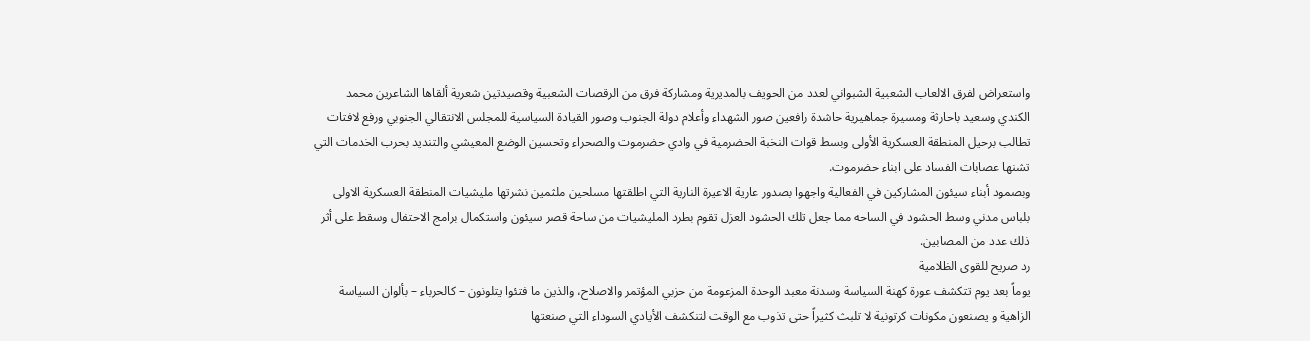واستعراض لفرق الالعاب الشعبية الشبواني لعدد من الحويف بالمديرية ومشاركة فرق من الرقصات الشعبية وقصيدتين شعرية ألقاها الشاعرين محمد الكندي وسعيد باحارثة ومسيرة جماهيرية حاشدة رافعين صور الشهداء وأعلام دولة الجنوب وصور القيادة السياسية للمجلس الانتقالي الجنوبي ورفع لافتات تطالب برحيل المنطقة العسكرية الأولى وبسط قوات النخبة الحضرمية في وادي حضرموت والصحراء وتحسين الوضع المعيشي والتنديد بحرب الخدمات التي تشنها عصابات الفساد على ابناء حضرموت.
وبصمود أبناء سيئون المشاركين في الفعالية واجهوا بصدور عارية الاعيرة النارية التي اطلقتها مسلحين ملثمين نشرتها مليشيات المنطقة العسكرية الاولى بلباس مدني وسط الحشود في الساحه مما جعل تلك الحشود العزل تقوم بطرد المليشيات من ساحة قصر سيئون واستكمال برامج الاحتفال وسقط على أثر ذلك عدد من المصابين.
رد صريح للقوى الظلامية
يوماً بعد يوم تتكشف عورة كهنة السياسة وسدنة معبد الوحدة المزعومة من حزبي المؤتمر والاصلاح، والذين ما فتئوا يتلونون – كالحرباء – بألوان السياسة الزاهية و يصنعون مكونات كرتونية لا تلبث كثيراً حتى تذوب مع الوقت لتنكشف الأيادي السوداء التي صنعتها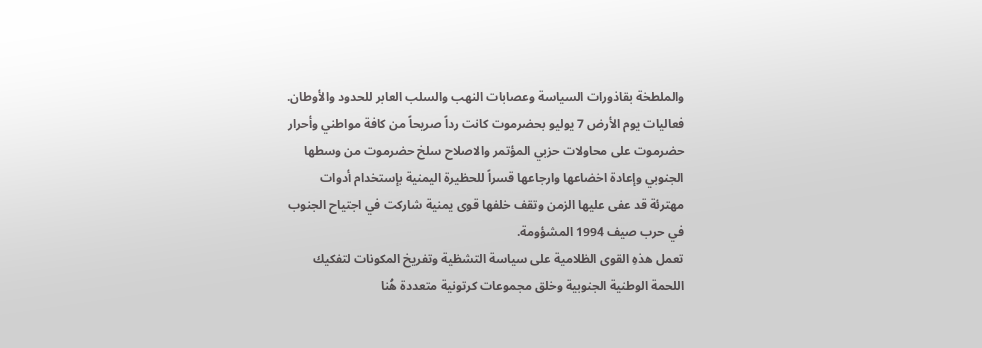والملطخة بقاذورات السياسة وعصابات النهب والسلب العابر للحدود والأوطان.
فعاليات يوم الأرض 7 يوليو بحضرموت كانت رداً صريحاً من كافة مواطني وأحرار حضرموت على محاولات حزبي المؤتمر والاصلاح سلخ حضرموت من وسطها الجنوبي وإعادة اخضاعها وارجاعها قسراً للحظيرة اليمنية بإستخدام أدوات مهترئة قد عفى عليها الزمن وتقف خلفها قوى يمنية شاركت في اجتياح الجنوب في حرب صيف 1994 المشؤومة.
تعمل هذهِ القوى الظلامية على سياسة التشظية وتفريخ المكونات لتفكيك اللحمة الوطنية الجنوبية وخلق مجموعات كرتونية متعددة هُنا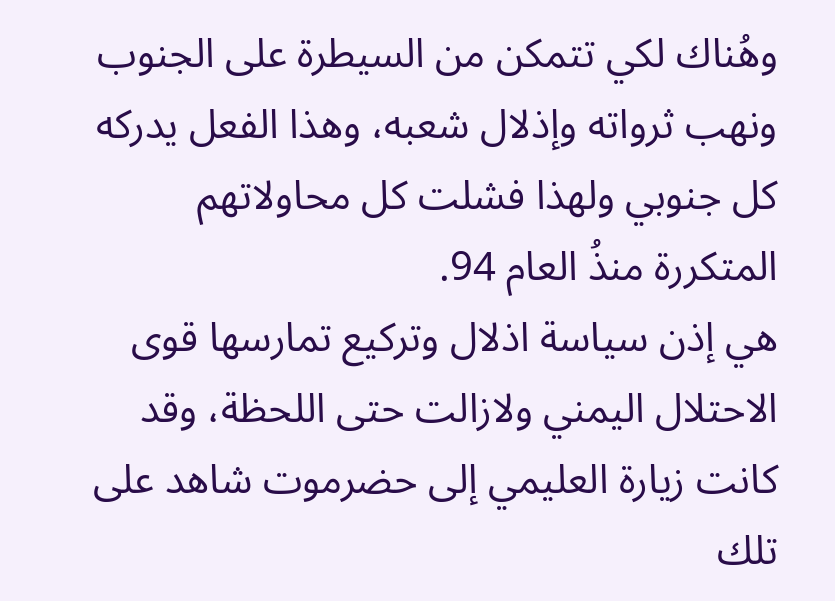وهُناك لكي تتمكن من السيطرة على الجنوب ونهب ثرواته وإذلال شعبه، وهذا الفعل يدركه كل جنوبي ولهذا فشلت كل محاولاتهم المتكررة منذُ العام 94.
هي إذن سياسة اذلال وتركيع تمارسها قوى الاحتلال اليمني ولازالت حتى اللحظة، وقد كانت زيارة العليمي إلى حضرموت شاهد على تلك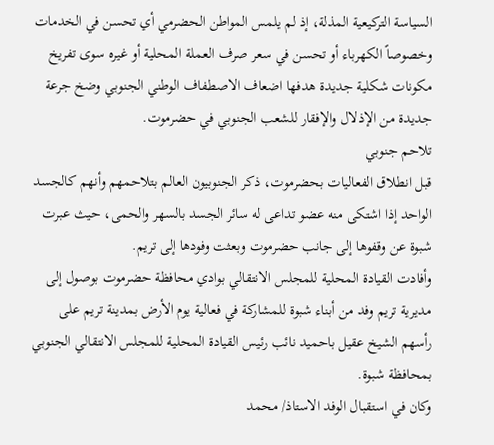السياسة التركيعية المذلة، إذ لم يلمس المواطن الحضرمي أي تحسن في الخدمات وخصوصاً الكهرباء أو تحسن في سعر صرف العملة المحلية أو غيره سوى تفريخ مكونات شكلية جديدة هدفها اضعاف الاصطفاف الوطني الجنوبي وضخ جرعة جديدة من الإذلال والإفقار للشعب الجنوبي في حضرموت.
تلاحم جنوبي
قبل انطلاق الفعاليات بحضرموت، ذكر الجنوبيون العالم بتلاحمهم وأنهم كالجسد الواحد إذا اشتكى منه عضو تداعى له سائر الجسد بالسهر والحمى، حيث عبرت شبوة عن وقفوها إلى جانب حضرموت وبعثت وفودها إلى تريم.
وأفادت القيادة المحلية للمجلس الانتقالي بوادي محافظة حضرموت بوصول إلى مديرية تريم وفد من أبناء شبوة للمشاركة في فعالية يوم الأرض بمدينة تريم على رأسهم الشيخ عقيل باحميد نائب رئيس القيادة المحلية للمجلس الانتقالي الجنوبي بمحافظة شبوة.
وكان في استقبال الوفد الاستاذ/ محمد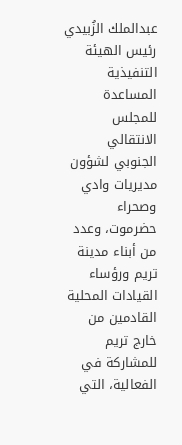عبدالملك الزُبيدي رئيس الهيئة التنفيذية المساعدة للمجلس الانتقالي الجنوبي لشؤون مديريات وادي وصحراء حضرموت، وعدد من أبناء مدينة تريم ورؤساء القيادات المحلية القادمين من خارج تريم للمشاركة في الفعالية، التي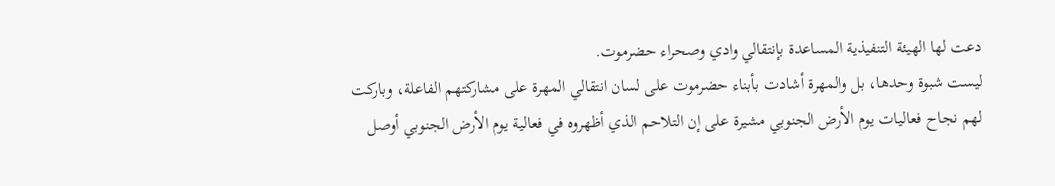دعت لها الهيئة التنفيذية المساعدة بإنتقالي وادي وصحراء حضرموت.
ليست شبوة وحدها، بل والمهرة أشادت بأبناء حضرموت على لسان انتقالي المهرة على مشاركتهم الفاعلة، وباركت لهم نجاح فعاليات يوم الأرض الجنوبي مشيرة على إن التلاحم الذي أظهروه في فعالية يوم الأرض الجنوبي أوصل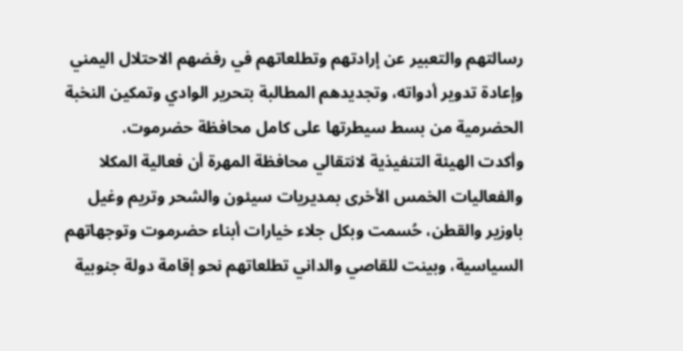رسالتهم والتعبير عن إرادتهم وتطلعاتهم في رفضهم الاحتلال اليمني وإعادة تدوير أدواته، وتجديدهم المطالبة بتحرير الوادي وتمكين النخبة الحضرمية من بسط سيطرتها على كامل محافظة حضرموت.
وأكدت الهيئة التنفيذية لانتقالي محافظة المهرة أن فعالية المكلا والفعاليات الخمس الأخرى بمديريات سيئون والشحر وتريم وغيل باوزير والقطن، حُسمت وبكل جلاء خيارات أبناء حضرموت وتوجهاتهم السياسية، وبينت للقاصي والداني تطلعاتهم نحو إقامة دولة جنوبية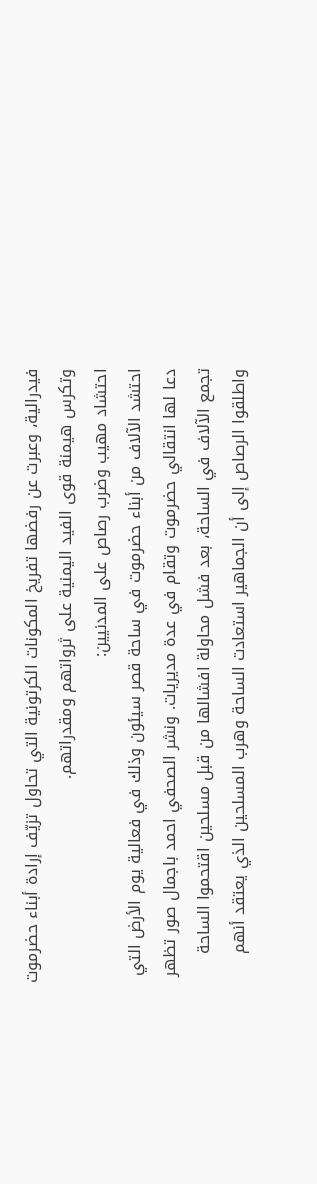فيدرالية، وعبرت عن رفضها تفريخ المكونات الكرتونية التي تحاول تزيّف إرادة أبناء حضرموت وتكرس هيمنة قوى الفيد اليمنية على ثرواتهم ومقدراتهم.
احتشاد مهيب وضرب رصاص على المدنيين:
احتشد الآلاف من أبناء حضرموت في ساحة قصر سيئون وذلك في فعالية يوم الأرض التي دعا لها انتقالي حضرموت وتقام في عدة مديريات. ونشر الصحفي احمد باجمال صور تظهر تجمع الآلاف في الساحة، بعد فشل محاولة افشالها من قبل مسلحين اقتحموا الساحة واطلقوا الرصاص إلى أن الجماهير استعادت الساحة وهرب المسلحين الذي يعتقد أنهم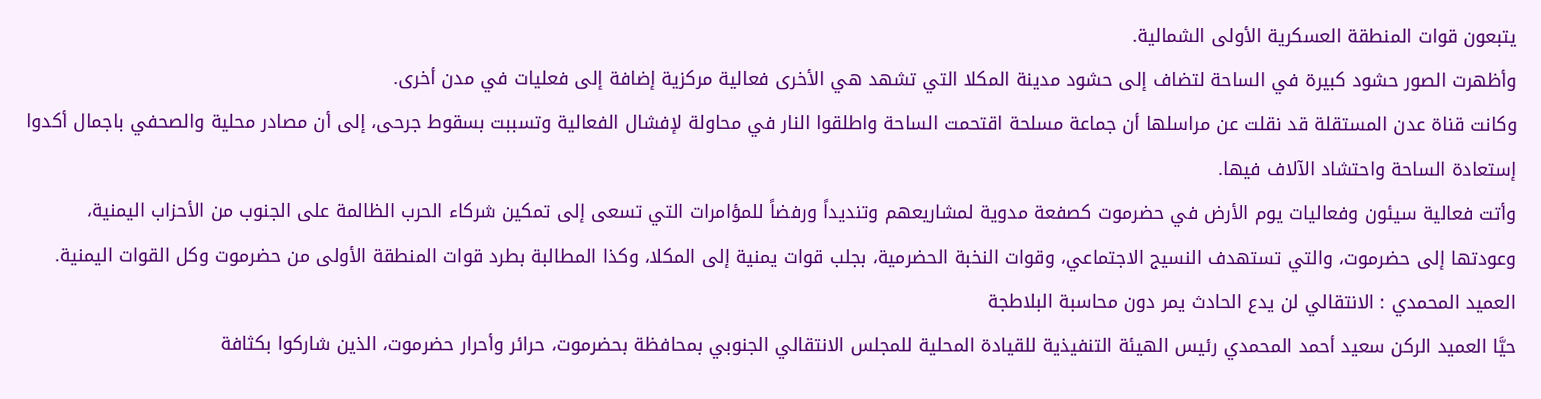يتبعون قوات المنطقة العسكرية الأولى الشمالية.
وأظهرت الصور حشود كبيرة في الساحة لتضاف إلى حشود مدينة المكلا التي تشهد هي الأخرى فعالية مركزية إضافة إلى فعليات في مدن أخرى.
وكانت قناة عدن المستقلة قد نقلت عن مراسلها أن جماعة مسلحة اقتحمت الساحة واطلقوا النار في محاولة لإفشال الفعالية وتسببت بسقوط جرحى، إلى أن مصادر محلية والصحفي باجمال أكدوا إستعادة الساحة واحتشاد الآلاف فيها.
وأتت فعالية سيئون وفعاليات يوم الأرض في حضرموت كصفعة مدوية لمشاريعهم وتنديداً ورفضاً للمؤامرات التي تسعى إلى تمكين شركاء الحرب الظالمة على الجنوب من الأحزاب اليمنية، وعودتها إلى حضرموت، والتي تستهدف النسيج الاجتماعي، وقوات النخبة الحضرمية، بجلب قوات يمنية إلى المكلا، وكذا المطالبة بطرد قوات المنطقة الأولى من حضرموت وكل القوات اليمنية.
العميد المحمدي : الانتقالي لن يدع الحادث يمر دون محاسبة البلاطجة
حيَّا العميد الركن سعيد أحمد المحمدي رئيس الهيئة التنفيذية للقيادة المحلية للمجلس الانتقالي الجنوبي بمحافظة بحضرموت، حرائر وأحرار حضرموت، الذين شاركوا بكثافة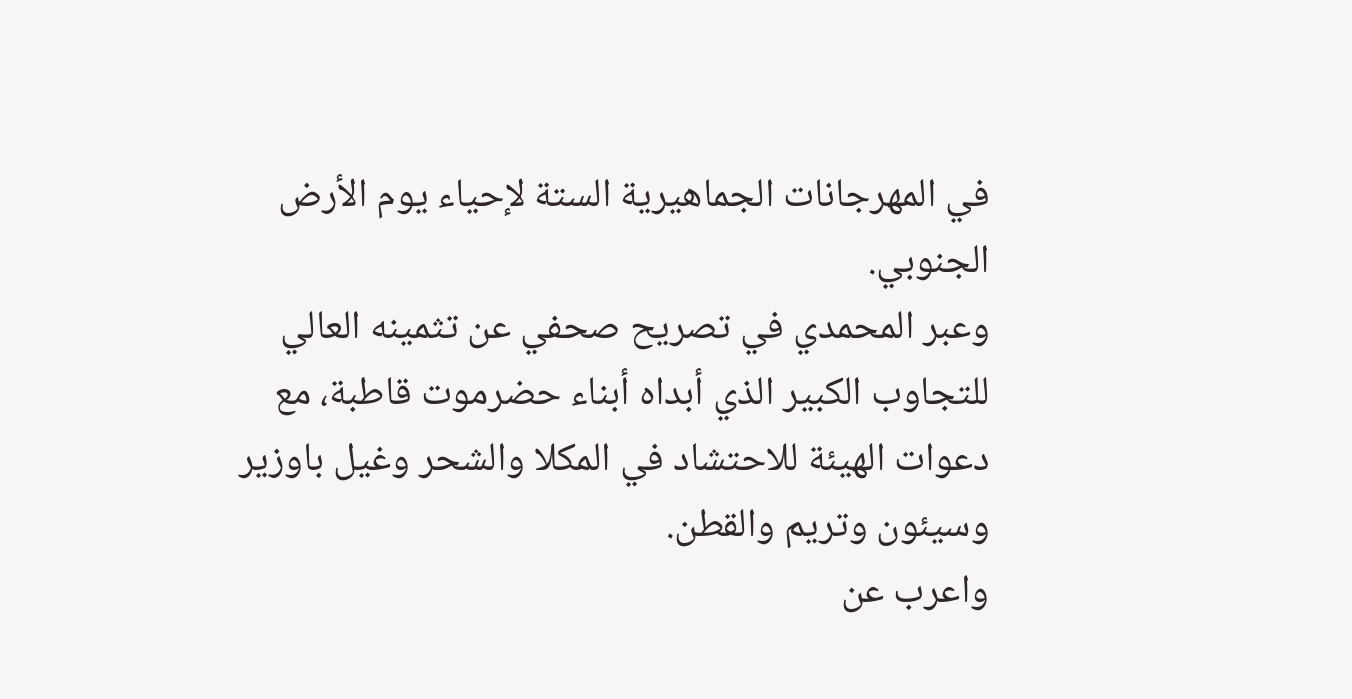في المهرجانات الجماهيرية الستة لإحياء يوم الأرض الجنوبي.
وعبر المحمدي في تصريح صحفي عن تثمينه العالي للتجاوب الكبير الذي أبداه أبناء حضرموت قاطبة، مع دعوات الهيئة للاحتشاد في المكلا والشحر وغيل باوزير وسيئون وتريم والقطن.
واعرب عن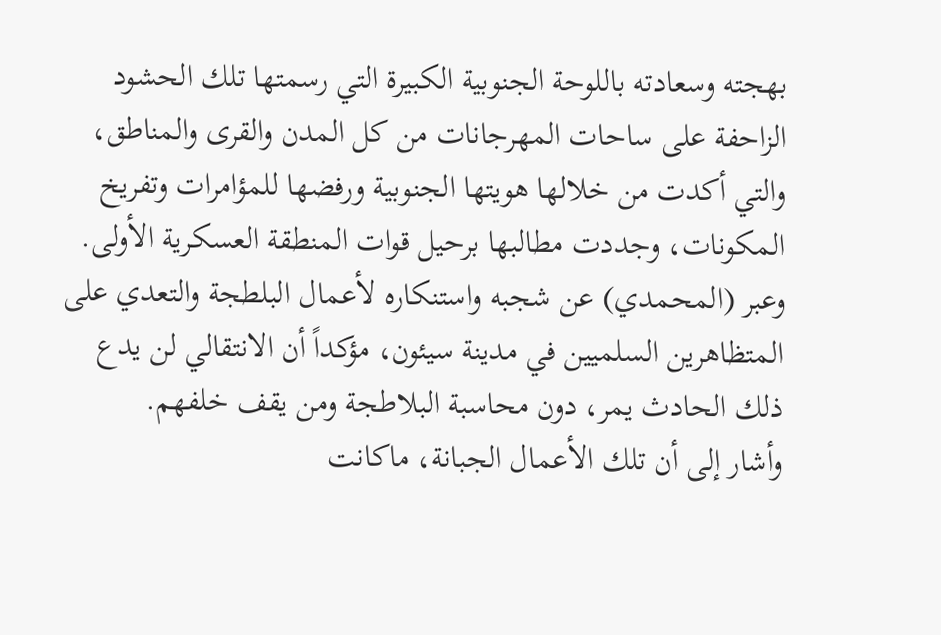بهجته وسعادته باللوحة الجنوبية الكبيرة التي رسمتها تلك الحشود الزاحفة على ساحات المهرجانات من كل المدن والقرى والمناطق، والتي أكدت من خلالها هويتها الجنوبية ورفضها للمؤامرات وتفريخ المكونات، وجددت مطالبها برحيل قوات المنطقة العسكرية الأولى.
وعبر (المحمدي) عن شجبه واستنكاره لأعمال البلطجة والتعدي على المتظاهرين السلميين في مدينة سيئون، مؤكداً أن الانتقالي لن يدع ذلك الحادث يمر، دون محاسبة البلاطجة ومن يقف خلفهم.
وأشار إلى أن تلك الأعمال الجبانة، ماكانت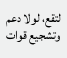لتقع، لولا دعم وتشجيع قوات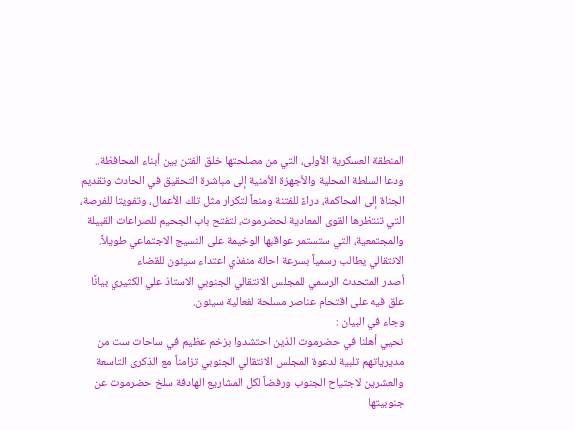المنطقة العسكرية الأولى، التي من مصلحتها خلق الفتن بين أبناء المحافظة..
ودعا السلطة المحلية والأجهزة الأمنية إلى مباشرة التحقيق في الحادث وتقديم الجناة إلى المحاكمة، دراءً للفتنة ومنعاً لتكرار مثل تلك الأعمال، وتفويتا للفرصة، التي تنتظرها القوى المعادية لحضرموت، لتفتح باب الجحيم للصراعات القبيلة والمجتمعية، التي ستستمر عواقبها الوخيمة على النسيج الاجتماعي طويلاً.
الانتقالي يطالب رسمياً بسرعة احالة منفذي اعتداء سيئون للقضاء
أصدر المتحدث الرسمي للمجلس الانتقالي الجنوبي الاستاذ علي الكثيري بيانًا علق فيه على اقتحام عناصر مسلحة لفعالية سيئون.
وجاء في البيان :
نحيي أهلنا في حضرموت الذين احتشدوا بزخم عظيم في ساحات ست من مديرياتهم تلبية لدعوة المجلس الانتقالي الجنوبي تزامناً مع الذكرى التاسعة والعشرين لاجتياح الجنوب ورفضاً لكل المشاريع الهادفة سلخ حضرموت عن جنوبيتها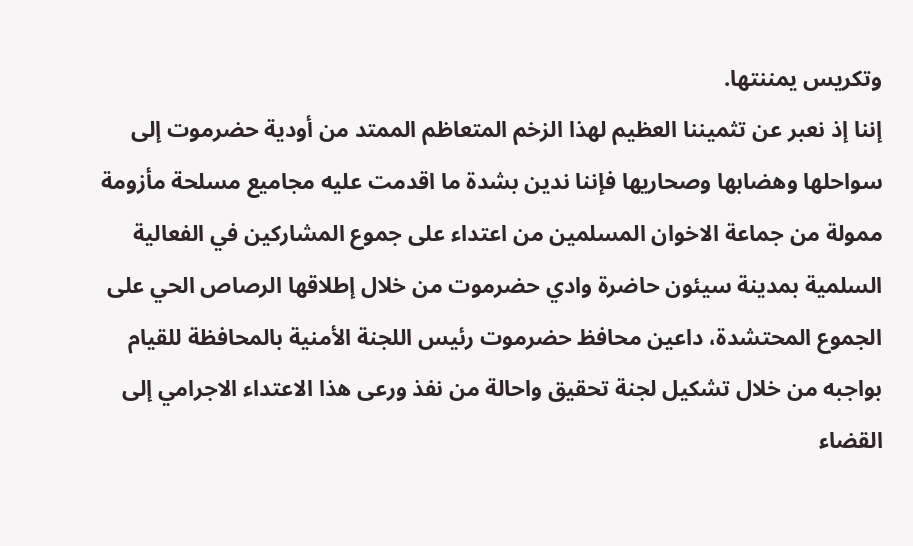وتكريس يمننتها.
إننا إذ نعبر عن تثميننا العظيم لهذا الزخم المتعاظم الممتد من أودية حضرموت إلى سواحلها وهضابها وصحاريها فإننا ندين بشدة ما اقدمت عليه مجاميع مسلحة مأزومة ممولة من جماعة الاخوان المسلمين من اعتداء على جموع المشاركين في الفعالية السلمية بمدينة سيئون حاضرة وادي حضرموت من خلال إطلاقها الرصاص الحي على الجموع المحتشدة، داعين محافظ حضرموت رئيس اللجنة الأمنية بالمحافظة للقيام بواجبه من خلال تشكيل لجنة تحقيق واحالة من نفذ ورعى هذا الاعتداء الاجرامي إلى القضاء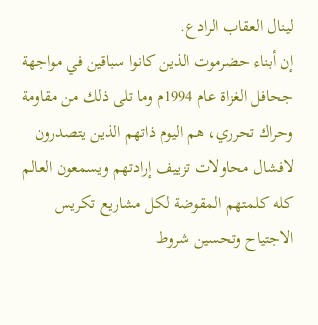لينال العقاب الرادع.
إن أبناء حضرموت الذين كانوا سباقين في مواجهة جحافل الغزاة عام 1994م وما تلى ذلك من مقاومة وحراك تحرري، هم اليوم ذاتهم الذين يتصدرون لافشال محاولات تزييف إرادتهم ويسمعون العالم كله كلمتهم المقوضة لكل مشاريع تكريس الاجتياح وتحسين شروط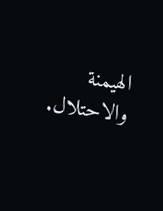الهيمنة والاحتلال.